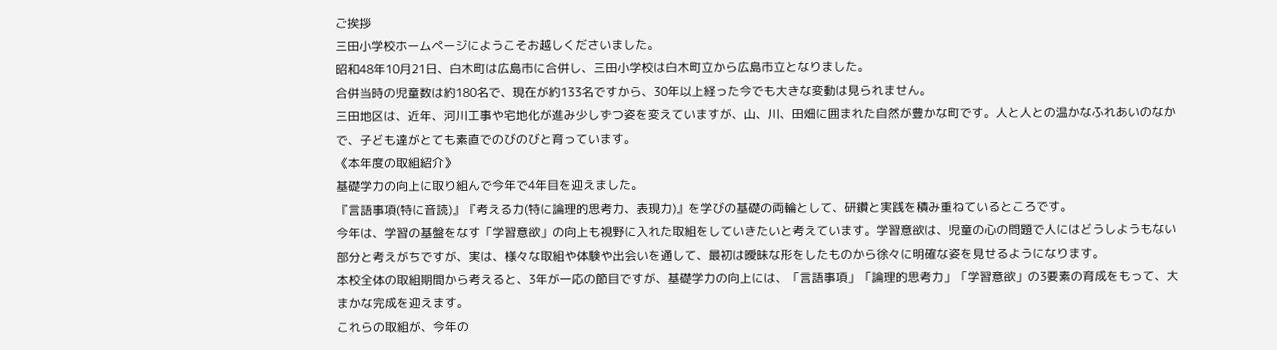ご挨拶
三田小学校ホームページにようこそお越しくださいました。
昭和48年10月21日、白木町は広島市に合併し、三田小学校は白木町立から広島市立となりました。
合併当時の児童数は約180名で、現在が約133名ですから、30年以上経った今でも大きな変動は見られません。
三田地区は、近年、河川工事や宅地化が進み少しずつ姿を変えていますが、山、川、田畑に囲まれた自然が豊かな町です。人と人との温かなふれあいのなかで、子ども達がとても素直でのびのびと育っています。
《本年度の取組紹介》
基礎学力の向上に取り組んで今年で4年目を迎えました。
『言語事項(特に音読)』『考える力(特に論理的思考力、表現力)』を学びの基礎の両輪として、研鑽と実践を積み重ねているところです。
今年は、学習の基盤をなす「学習意欲」の向上も視野に入れた取組をしていきたいと考えています。学習意欲は、児童の心の問題で人にはどうしようもない部分と考えがちですが、実は、様々な取組や体験や出会いを通して、最初は曖昧な形をしたものから徐々に明確な姿を見せるようになります。
本校全体の取組期間から考えると、3年が一応の節目ですが、基礎学力の向上には、「言語事項」「論理的思考力」「学習意欲」の3要素の育成をもって、大まかな完成を迎えます。
これらの取組が、今年の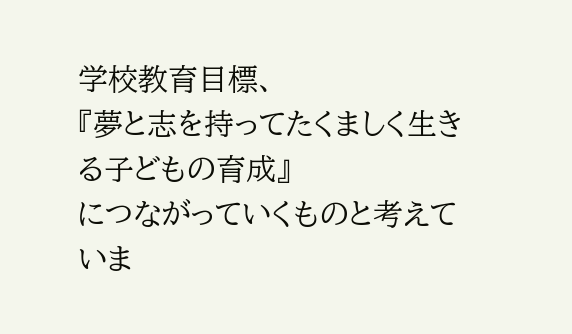学校教育目標、
『夢と志を持ってたくましく生きる子どもの育成』
につながっていくものと考えていま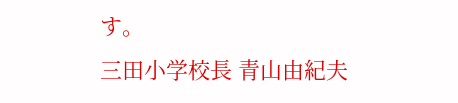す。
三田小学校長 青山由紀夫